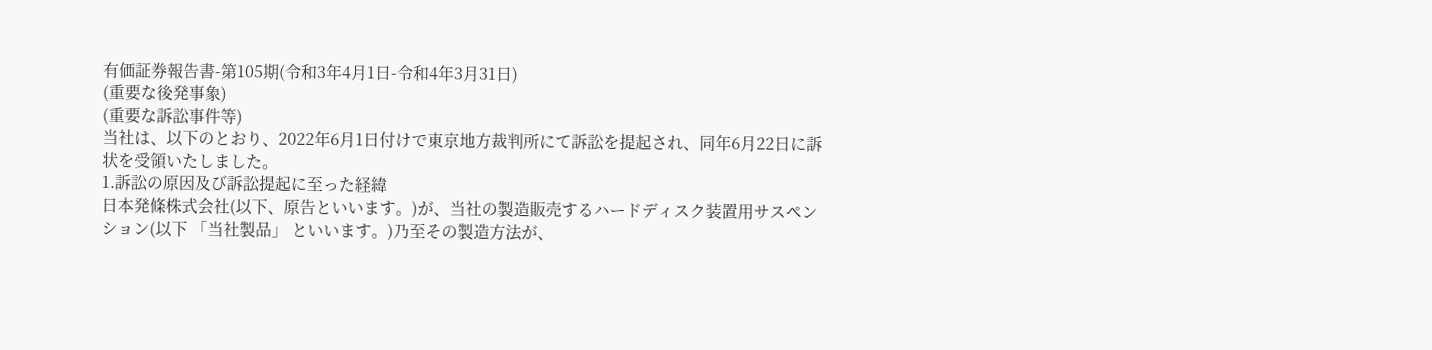有価証券報告書-第105期(令和3年4月1日-令和4年3月31日)
(重要な後発事象)
(重要な訴訟事件等)
当社は、以下のとおり、2022年6月1日付けで東京地方裁判所にて訴訟を提起され、同年6月22日に訴状を受領いたしました。
1.訴訟の原因及び訴訟提起に至った経緯
日本発條株式会社(以下、原告といいます。)が、当社の製造販売するハードディスク装置用サスペンション(以下 「当社製品」 といいます。)乃至その製造方法が、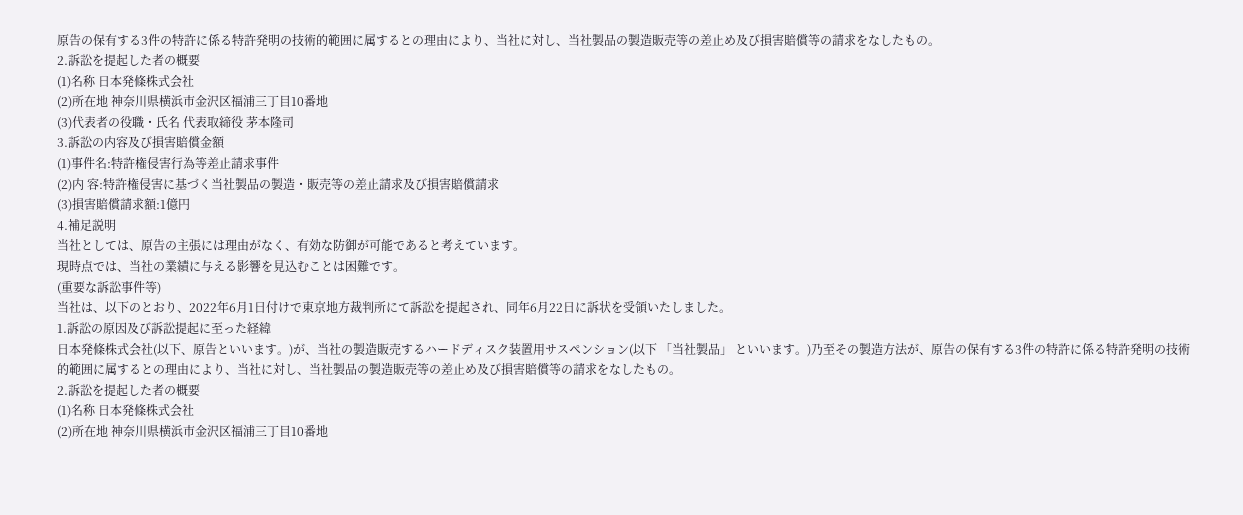原告の保有する3件の特許に係る特許発明の技術的範囲に属するとの理由により、当社に対し、当社製品の製造販売等の差止め及び損害賠償等の請求をなしたもの。
2.訴訟を提起した者の概要
(1)名称 日本発條株式会社
(2)所在地 神奈川県横浜市金沢区福浦三丁目10番地
(3)代表者の役職・氏名 代表取締役 茅本隆司
3.訴訟の内容及び損害賠償金額
(1)事件名:特許権侵害行為等差止請求事件
(2)内 容:特許権侵害に基づく当社製品の製造・販売等の差止請求及び損害賠償請求
(3)損害賠償請求額:1億円
4.補足説明
当社としては、原告の主張には理由がなく、有効な防御が可能であると考えています。
現時点では、当社の業績に与える影響を見込むことは困難です。
(重要な訴訟事件等)
当社は、以下のとおり、2022年6月1日付けで東京地方裁判所にて訴訟を提起され、同年6月22日に訴状を受領いたしました。
1.訴訟の原因及び訴訟提起に至った経緯
日本発條株式会社(以下、原告といいます。)が、当社の製造販売するハードディスク装置用サスペンション(以下 「当社製品」 といいます。)乃至その製造方法が、原告の保有する3件の特許に係る特許発明の技術的範囲に属するとの理由により、当社に対し、当社製品の製造販売等の差止め及び損害賠償等の請求をなしたもの。
2.訴訟を提起した者の概要
(1)名称 日本発條株式会社
(2)所在地 神奈川県横浜市金沢区福浦三丁目10番地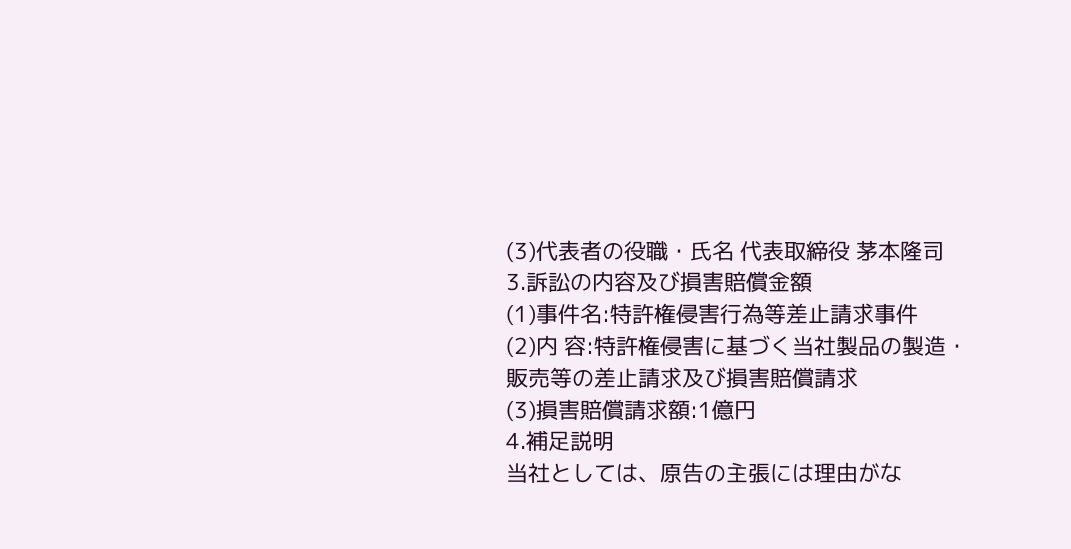(3)代表者の役職・氏名 代表取締役 茅本隆司
3.訴訟の内容及び損害賠償金額
(1)事件名:特許権侵害行為等差止請求事件
(2)内 容:特許権侵害に基づく当社製品の製造・販売等の差止請求及び損害賠償請求
(3)損害賠償請求額:1億円
4.補足説明
当社としては、原告の主張には理由がな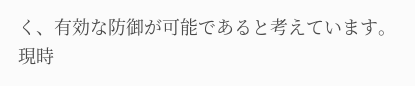く、有効な防御が可能であると考えています。
現時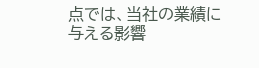点では、当社の業績に与える影響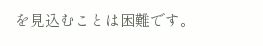を見込むことは困難です。